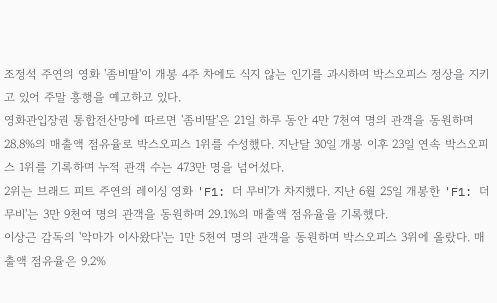조정석 주연의 영화 '좀비딸'이 개봉 4주 차에도 식지 않는 인기를 과시하며 박스오피스 정상을 지키고 있어 주말 흥행을 예고하고 있다.
영화관입장권 통합전산망에 따르면 '좀비딸'은 21일 하루 동안 4만 7천여 명의 관객을 동원하며 28.8%의 매출액 점유율로 박스오피스 1위를 수성했다. 지난달 30일 개봉 이후 23일 연속 박스오피스 1위를 기록하며 누적 관객 수는 473만 명을 넘어섰다.
2위는 브래드 피트 주연의 레이싱 영화 'F1: 더 무비'가 차지했다. 지난 6월 25일 개봉한 'F1: 더 무비'는 3만 9천여 명의 관객을 동원하며 29.1%의 매출액 점유율을 기록했다.
이상근 감독의 '악마가 이사왔다'는 1만 5천여 명의 관객을 동원하며 박스오피스 3위에 올랐다. 매출액 점유율은 9.2%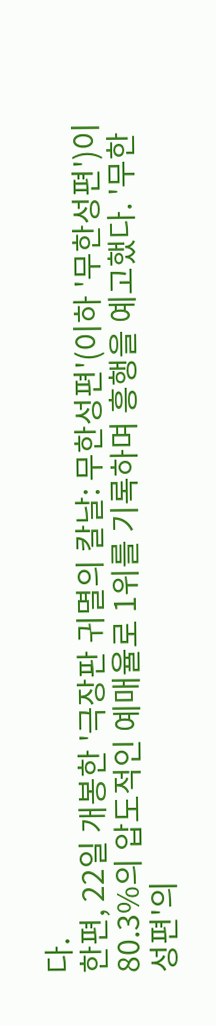다.
한편, 22일 개봉한 '극장판 귀멸의 칼날: 무한성편'(이하 '무한성편')이 80.3%의 압도적인 예매율로 1위를 기록하며 흥행을 예고했다. '무한성편'의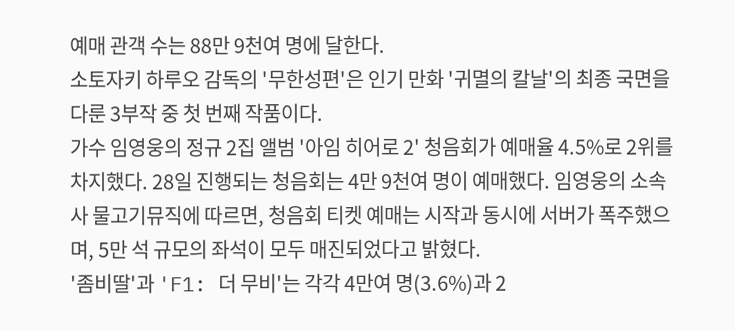예매 관객 수는 88만 9천여 명에 달한다.
소토자키 하루오 감독의 '무한성편'은 인기 만화 '귀멸의 칼날'의 최종 국면을 다룬 3부작 중 첫 번째 작품이다.
가수 임영웅의 정규 2집 앨범 '아임 히어로 2' 청음회가 예매율 4.5%로 2위를 차지했다. 28일 진행되는 청음회는 4만 9천여 명이 예매했다. 임영웅의 소속사 물고기뮤직에 따르면, 청음회 티켓 예매는 시작과 동시에 서버가 폭주했으며, 5만 석 규모의 좌석이 모두 매진되었다고 밝혔다.
'좀비딸'과 'F1: 더 무비'는 각각 4만여 명(3.6%)과 2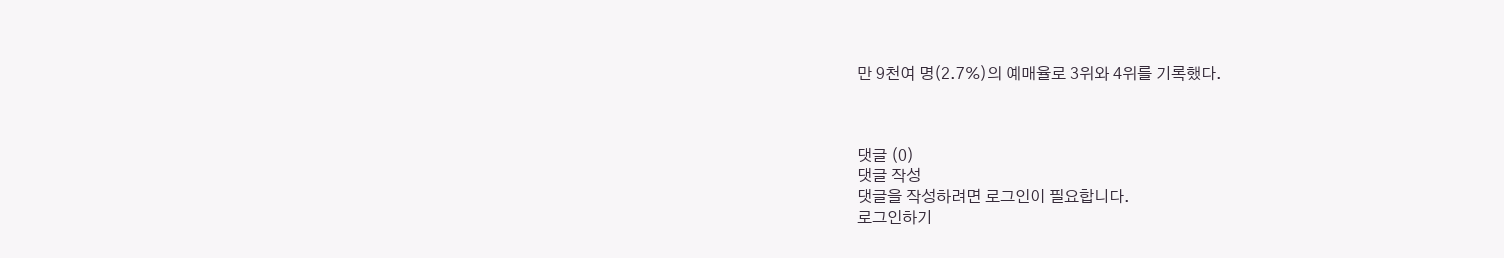만 9천여 명(2.7%)의 예매율로 3위와 4위를 기록했다.



댓글 (0)
댓글 작성
댓글을 작성하려면 로그인이 필요합니다.
로그인하기